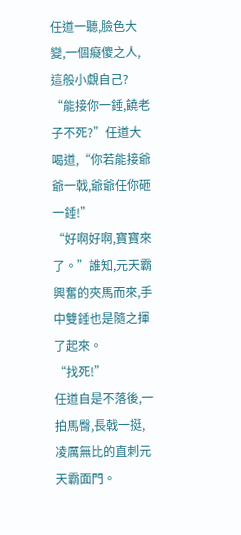任道一聽,臉色大變,一個癡傻之人,這般小覷自己?
“能接你一錘,饒老子不死?”任道大喝道,“你若能接爺爺一戟,爺爺任你砸一錘!”
“好啊好啊,寶寶來了。”誰知,元天霸興奮的夾馬而來,手中雙錘也是隨之揮了起來。
“找死!”
任道自是不落後,一拍馬臀,長戟一挺,凌厲無比的直刺元天霸面門。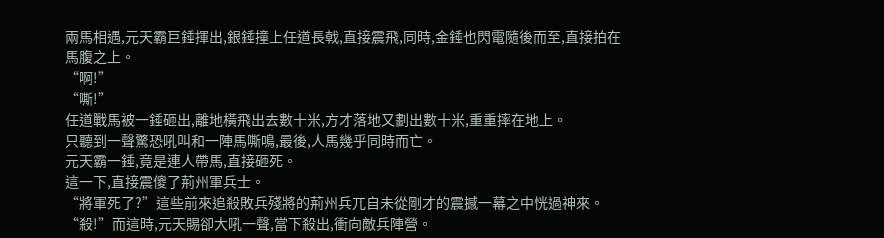兩馬相遇,元天霸巨錘揮出,銀錘撞上任道長戟,直接震飛,同時,金錘也閃電隨後而至,直接拍在馬腹之上。
“啊!”
“嘶!”
任道戰馬被一錘砸出,離地橫飛出去數十米,方才落地又劃出數十米,重重摔在地上。
只聽到一聲驚恐吼叫和一陣馬嘶鳴,最後,人馬幾乎同時而亡。
元天霸一錘,竟是連人帶馬,直接砸死。
這一下,直接震傻了荊州軍兵士。
“將軍死了?”這些前來追殺敗兵殘將的荊州兵兀自未從剛才的震撼一幕之中恍過神來。
“殺!”而這時,元天賜卻大吼一聲,當下殺出,衝向敵兵陣營。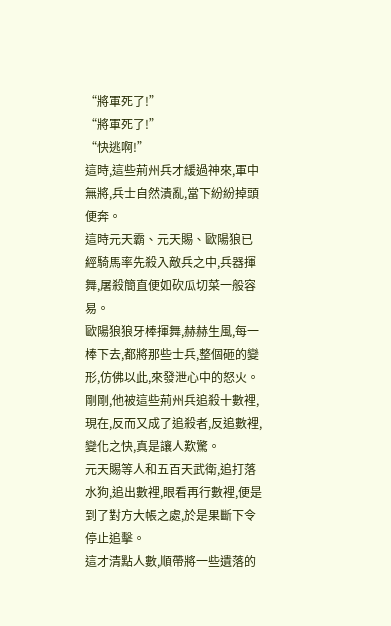“將軍死了!”
“將軍死了!”
“快逃啊!”
這時,這些荊州兵才緩過神來,軍中無將,兵士自然潰亂,當下紛紛掉頭便奔。
這時元天霸、元天賜、歐陽狼已經騎馬率先殺入敵兵之中,兵器揮舞,屠殺簡直便如砍瓜切菜一般容易。
歐陽狼狼牙棒揮舞,赫赫生風,每一棒下去,都將那些士兵,整個砸的變形,仿佛以此,來發泄心中的怒火。
剛剛,他被這些荊州兵追殺十數裡,現在,反而又成了追殺者,反追數裡,變化之快,真是讓人歎驚。
元天賜等人和五百天武衛,追打落水狗,追出數裡,眼看再行數裡,便是到了對方大帳之處,於是果斷下令停止追擊。
這才清點人數,順帶將一些遺落的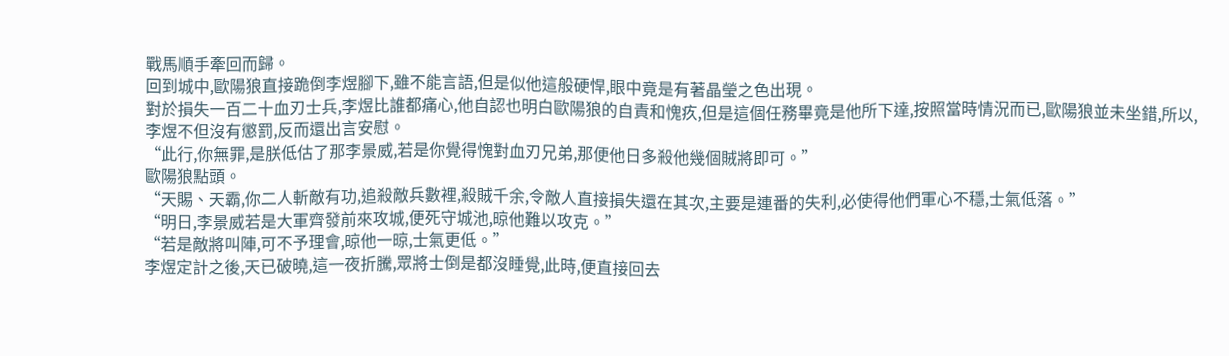戰馬順手牽回而歸。
回到城中,歐陽狼直接跪倒李煜腳下,雖不能言語,但是似他這般硬悍,眼中竟是有著晶瑩之色出現。
對於損失一百二十血刃士兵,李煜比誰都痛心,他自認也明白歐陽狼的自責和愧疚,但是這個任務畢竟是他所下達,按照當時情況而已,歐陽狼並未坐錯,所以,李煜不但沒有懲罰,反而還出言安慰。
“此行,你無罪,是朕低估了那李景威,若是你覺得愧對血刃兄弟,那便他日多殺他幾個賊將即可。”
歐陽狼點頭。
“天賜、天霸,你二人斬敵有功,追殺敵兵數裡,殺賊千余,令敵人直接損失還在其次,主要是連番的失利,必使得他們軍心不穩,士氣低落。”
“明日,李景威若是大軍齊發前來攻城,便死守城池,晾他難以攻克。”
“若是敵將叫陣,可不予理會,晾他一晾,士氣更低。”
李煜定計之後,天已破曉,這一夜折騰,眾將士倒是都沒睡覺,此時,便直接回去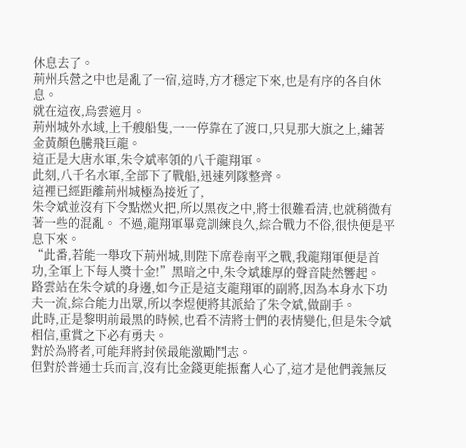休息去了。
荊州兵營之中也是亂了一宿,這時,方才穩定下來,也是有序的各自休息。
就在這夜,烏雲遮月。
荊州城外水域,上千艘船隻,一一停靠在了渡口,只見那大旗之上,繡著金黃顏色騰飛巨龍。
這正是大唐水軍,朱令斌率領的八千龍翔軍。
此刻,八千名水軍,全部下了戰船,迅速列隊整齊。
這裡已經距離荊州城極為接近了,
朱令斌並沒有下令點燃火把,所以黑夜之中,將士很難看清,也就稍微有著一些的混亂。 不過,龍翔軍畢竟訓練良久,綜合戰力不俗,很快便是平息下來。
“此番,若能一舉攻下荊州城,則陛下席卷南平之戰,我龍翔軍便是首功,全軍上下每人獎十金!”黑暗之中,朱令斌雄厚的聲音陡然響起。
路雲站在朱令斌的身邊,如今正是這支龍翔軍的副將,因為本身水下功夫一流,綜合能力出眾,所以李煜便將其派給了朱令斌,做副手。
此時,正是黎明前最黑的時候,也看不清將士們的表情變化,但是朱令斌相信,重賞之下必有勇夫。
對於為將者,可能拜將封侯最能激勵鬥志。
但對於普通士兵而言,沒有比金錢更能振奮人心了,這才是他們義無反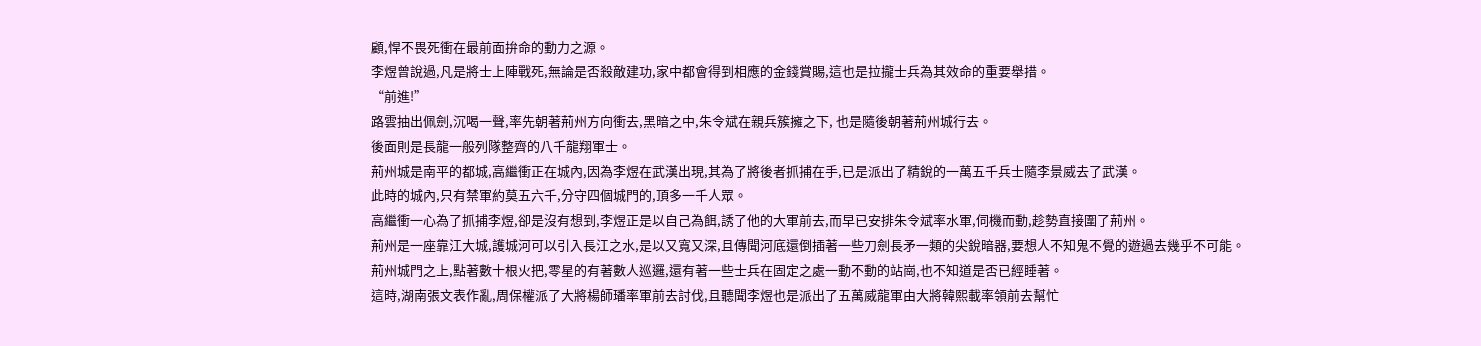顧,悍不畏死衝在最前面拚命的動力之源。
李煜曾說過,凡是將士上陣戰死,無論是否殺敵建功,家中都會得到相應的金錢賞賜,這也是拉攏士兵為其效命的重要舉措。
“前進!”
路雲抽出佩劍,沉喝一聲,率先朝著荊州方向衝去,黑暗之中,朱令斌在親兵簇擁之下, 也是隨後朝著荊州城行去。
後面則是長龍一般列隊整齊的八千龍翔軍士。
荊州城是南平的都城,高繼衝正在城內,因為李煜在武漢出現,其為了將後者抓捕在手,已是派出了精銳的一萬五千兵士隨李景威去了武漢。
此時的城內,只有禁軍約莫五六千,分守四個城門的,頂多一千人眾。
高繼衝一心為了抓捕李煜,卻是沒有想到,李煜正是以自己為餌,誘了他的大軍前去,而早已安排朱令斌率水軍,伺機而動,趁勢直接圍了荊州。
荊州是一座靠江大城,護城河可以引入長江之水,是以又寬又深,且傳聞河底還倒插著一些刀劍長矛一類的尖銳暗器,要想人不知鬼不覺的遊過去幾乎不可能。
荊州城門之上,點著數十根火把,零星的有著數人巡邏,還有著一些士兵在固定之處一動不動的站崗,也不知道是否已經睡著。
這時,湖南張文表作亂,周保權派了大將楊師璠率軍前去討伐,且聽聞李煜也是派出了五萬威龍軍由大將韓熙載率領前去幫忙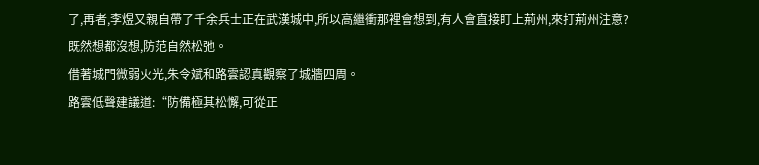了,再者,李煜又親自帶了千余兵士正在武漢城中,所以高繼衝那裡會想到,有人會直接盯上荊州,來打荊州注意?
既然想都沒想,防范自然松弛。
借著城門微弱火光,朱令斌和路雲認真觀察了城牆四周。
路雲低聲建議道:“防備極其松懈,可從正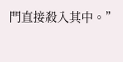門直接殺入其中。”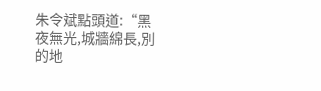朱令斌點頭道:“黑夜無光,城牆綿長,別的地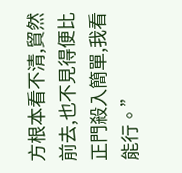方根本看不清,貿然前去,也不見得便比正門殺入簡單,我看能行。”